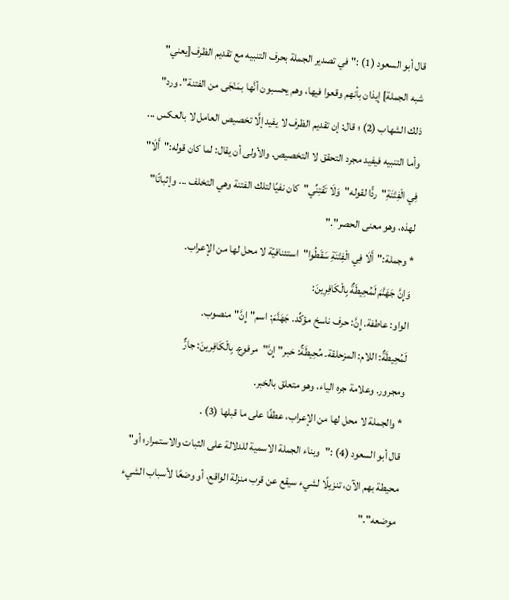قال أبو السعود (1) :"في تصدير الجملة بحرف التنبيه مع تقديم الظرف[يعني"
شبه الجملة] إيذان بأنهم وقعوا فيها، وهم يحسبون أنَّها بمَنْجَى من الفتنة". ورد"
ذلك الشهاب (2) ؛ قال: إن تقديم الظرف لا يفيد إلَّا تخصيص العامل لا بالعكس ...
وأما التنبيه فيفيد مجرد التحقق لا التخصيص. والأولى أن يقال: لما كان قوله:"أَلَا"
فِي الْفِتْنَةِ"ردًّا لقوله"وَلَا تَفْتِنِّي"كان نفيًا لتلك الفتنة وهي التخلف ... وإثباتًا"
لهذه، وهو معنى الحصر"."
* وجملة:"أَلَا فِي الْفِتْنَةِ سَقَطُوا"استئنافيّة لا محل لها من الإعراب.
وَإِنَّ جَهَنَّمَ لَمُحِيطَةٌ بِالْكَافِرِينَ:
الواو: عاطفة. إِنَّ: حرف ناسخ مؤكِّد. جَهَنَّمَ: اسم"إِنَّ"منصوب.
لَمُحِيطَةٌ: اللام: المزحلقة. مُحِيطَةٌ: خبر"إِنَّ"مرفوع. بِالْكَافِرينَ: جارٌّ
ومجرور. وعلامة جره الياء، وهو متعلق بالخبر.
* والجملة لا محل لها من الإعراب، عطفًا على ما قبلها (3) .
قال أبو السعود (4) :"وبناء الجملة الاسمية للدلالة على الثبات والاستمرار؛ أو"
محيطة بهم الآن، تنزيلًا لشيء سيقع عن قرب منزلة الواقع، أو وضعًا لأسباب الشيء
موضعه"."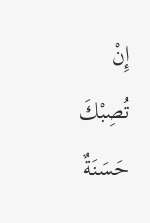إِنْ تُصِبْكَ حَسَنَةٌ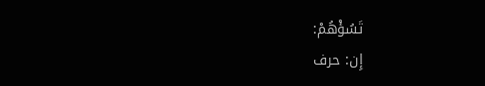تَسُؤْهُمْ:
إِن: حرف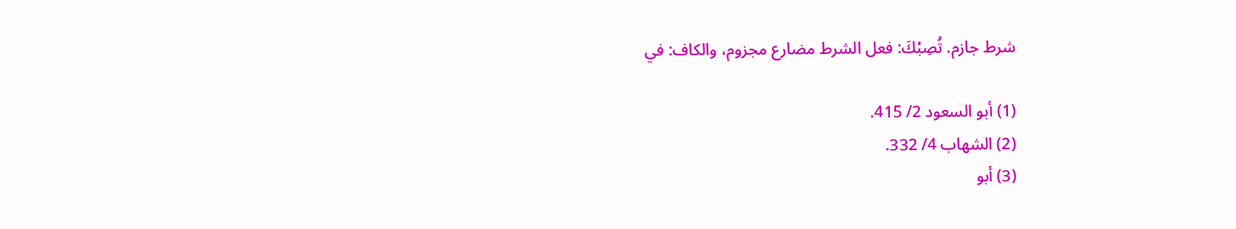شرط جازم. تُصِبْكَ: فعل الشرط مضارع مجزوم، والكاف: في

(1) أبو السعود 2/ 415.
(2) الشهاب 4/ 332.
(3) أبو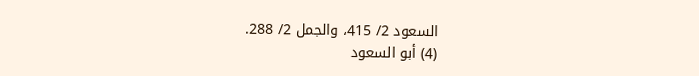السعود 2/ 415، والجمل 2/ 288.
(4) أبو السعود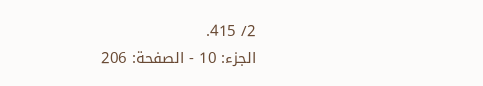2/ 415.
الجزء: 10 - الصفحة: 206